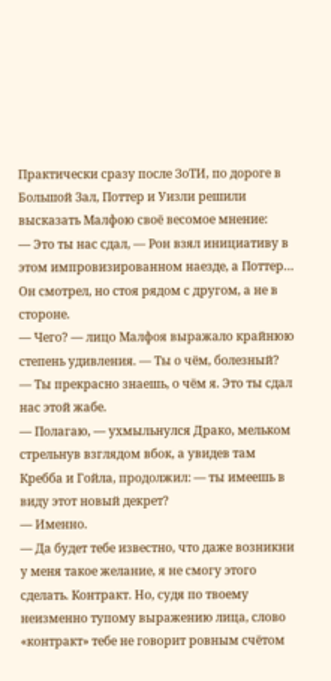Практически сразу после ЗоТИ, по дороге в Большой Зал, Поттер и Уизли решили высказать Малфою своё весомое мнение:
— Это ты нас сдал, — Рон взял инициативу в этом импровизированном наезде, а Поттер… Он смотрел, но стоя рядом с другом, а не в стороне.
— Чего? — лицо Малфоя выражало крайнюю степень удивления. — Ты о чём, болезный?
— Ты прекрасно знаешь, о чём я. Это ты сдал нас этой жабе.
— Полагаю, — ухмыльнулся Драко, мельком стрельнув взглядом вбок, а увидев там Кребба и Гойла, продолжил: — ты имеешь в виду этот новый декрет?
— Именно.
— Да будет тебе известно, что даже возникни у меня такое желание, я не смогу этого сделать. Контракт. Но, судя по твоему неизменно тупому выражению лица, слово «контракт» тебе не говорит ровным счётом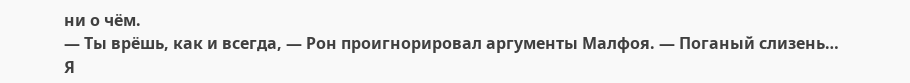ни о чём.
— Ты врёшь, как и всегда, — Рон проигнорировал аргументы Малфоя. — Поганый слизень…
Я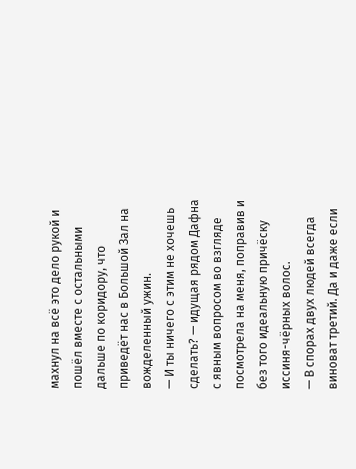махнул на всё это дело рукой и пошёл вместе с остальными дальше по коридору, что приведёт нас в Большой Зал на вожделенный ужин.
— И ты ничего с этим не хочешь сделать? — идущая рядом Дафна с явным вопросом во взгляде посмотрела на меня, поправив и без того идеальную причёску иссиня-чёрных волос.
— В спорах двух людей всегда виноват третий. Да и даже если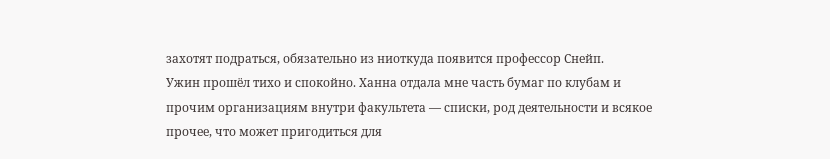захотят подраться, обязательно из ниоткуда появится профессор Снейп.
Ужин прошёл тихо и спокойно. Ханна отдала мне часть бумаг по клубам и прочим организациям внутри факультета — списки, род деятельности и всякое прочее, что может пригодиться для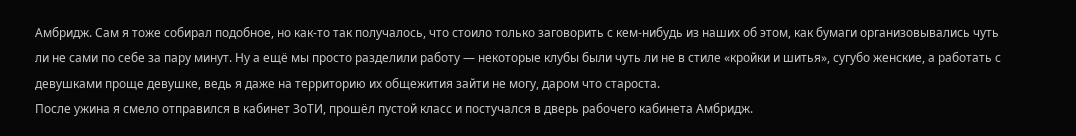Амбридж. Сам я тоже собирал подобное, но как-то так получалось, что стоило только заговорить с кем-нибудь из наших об этом, как бумаги организовывались чуть ли не сами по себе за пару минут. Ну а ещё мы просто разделили работу — некоторые клубы были чуть ли не в стиле «кройки и шитья», сугубо женские, а работать с девушками проще девушке, ведь я даже на территорию их общежития зайти не могу, даром что староста.
После ужина я смело отправился в кабинет ЗоТИ, прошёл пустой класс и постучался в дверь рабочего кабинета Амбридж.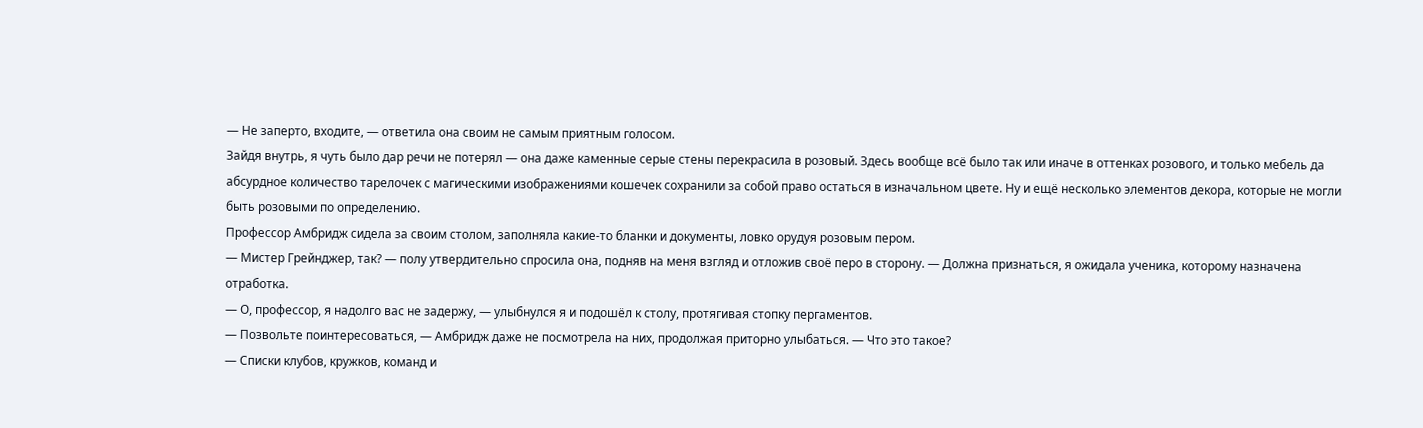— Не заперто, входите, — ответила она своим не самым приятным голосом.
Зайдя внутрь, я чуть было дар речи не потерял — она даже каменные серые стены перекрасила в розовый. Здесь вообще всё было так или иначе в оттенках розового, и только мебель да абсурдное количество тарелочек с магическими изображениями кошечек сохранили за собой право остаться в изначальном цвете. Ну и ещё несколько элементов декора, которые не могли быть розовыми по определению.
Профессор Амбридж сидела за своим столом, заполняла какие-то бланки и документы, ловко орудуя розовым пером.
— Мистер Грейнджер, так? — полу утвердительно спросила она, подняв на меня взгляд и отложив своё перо в сторону. — Должна признаться, я ожидала ученика, которому назначена отработка.
— О, профессор, я надолго вас не задержу, — улыбнулся я и подошёл к столу, протягивая стопку пергаментов.
— Позвольте поинтересоваться, — Амбридж даже не посмотрела на них, продолжая приторно улыбаться. — Что это такое?
— Списки клубов, кружков, команд и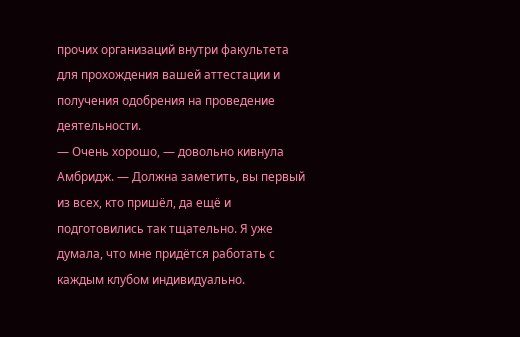прочих организаций внутри факультета для прохождения вашей аттестации и получения одобрения на проведение деятельности.
— Очень хорошо, — довольно кивнула Амбридж. — Должна заметить, вы первый из всех, кто пришёл, да ещё и подготовились так тщательно. Я уже думала, что мне придётся работать с каждым клубом индивидуально.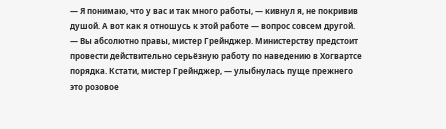— Я понимаю, что у вас и так много работы, — кивнул я, не покривив душой. А вот как я отношусь к этой работе — вопрос совсем другой.
— Вы абсолютно правы, мистер Грейнджер. Министерству предстоит провести действительно серьёзную работу по наведению в Хогвартсе порядка. Кстати, мистер Грейнджер, — улыбнулась пуще прежнего это розовое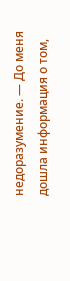недоразумение. — До меня дошла информация о том,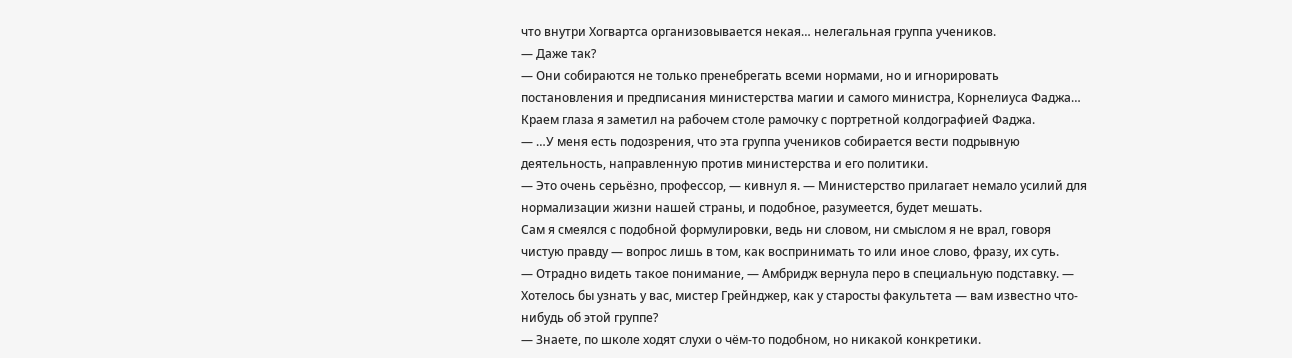что внутри Хогвартса организовывается некая… нелегальная группа учеников.
— Даже так?
— Они собираются не только пренебрегать всеми нормами, но и игнорировать постановления и предписания министерства магии и самого министра, Корнелиуса Фаджа…
Краем глаза я заметил на рабочем столе рамочку с портретной колдографией Фаджа.
— …У меня есть подозрения, что эта группа учеников собирается вести подрывную деятельность, направленную против министерства и его политики.
— Это очень серьёзно, профессор, — кивнул я. — Министерство прилагает немало усилий для нормализации жизни нашей страны, и подобное, разумеется, будет мешать.
Сам я смеялся с подобной формулировки, ведь ни словом, ни смыслом я не врал, говоря чистую правду — вопрос лишь в том, как воспринимать то или иное слово, фразу, их суть.
— Отрадно видеть такое понимание, — Амбридж вернула перо в специальную подставку. — Хотелось бы узнать у вас, мистер Грейнджер, как у старосты факультета — вам известно что-нибудь об этой группе?
— Знаете, по школе ходят слухи о чём-то подобном, но никакой конкретики.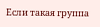Если такая группа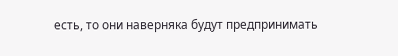есть, то они наверняка будут предпринимать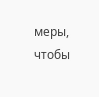меры, чтобы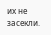их не засекли.